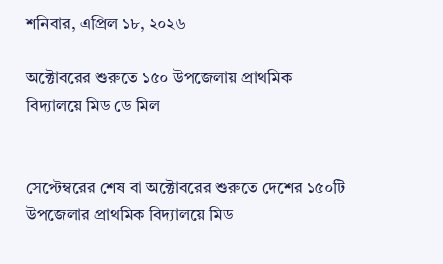শনিবার, এপ্রিল ১৮, ২০২৬

অক্টোবরের শুরুতে ১৫০ উপজেলায় প্রাথমিক বিদ্যালয়ে মিড ডে মিল


সেপ্টেম্বরের শেষ বা অক্টোবরের শুরুতে দেশের ১৫০টি উপজেলার প্রাথমিক বিদ্যালয়ে মিড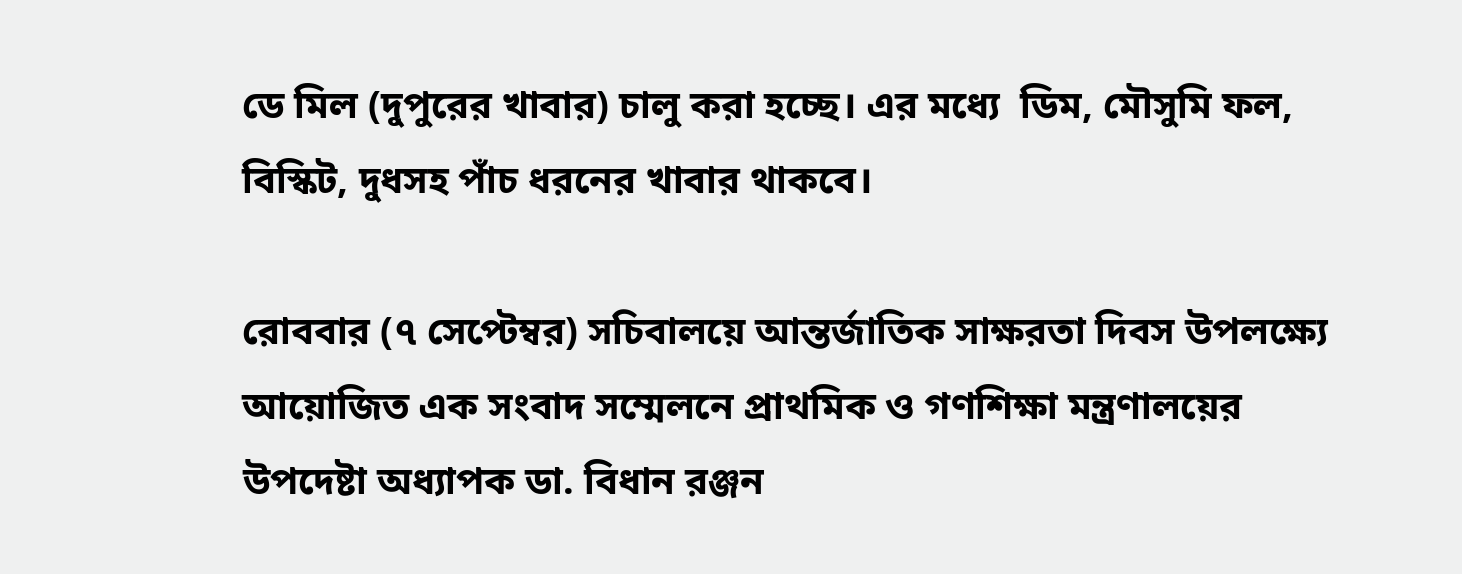ডে মিল (দুপুরের খাবার) চালু করা হচ্ছে। এর মধ্যে  ডিম, মৌসুমি ফল, বিস্কিট, দুধসহ পাঁচ ধরনের খাবার থাকবে।

রোববার (৭ সেপ্টেম্বর) সচিবালয়ে আন্তর্জাতিক সাক্ষরতা দিবস উপলক্ষ্যে আয়োজিত এক সংবাদ সম্মেলনে প্রাথমিক ও গণশিক্ষা মন্ত্রণালয়ের উপদেষ্টা অধ্যাপক ডা. বিধান রঞ্জন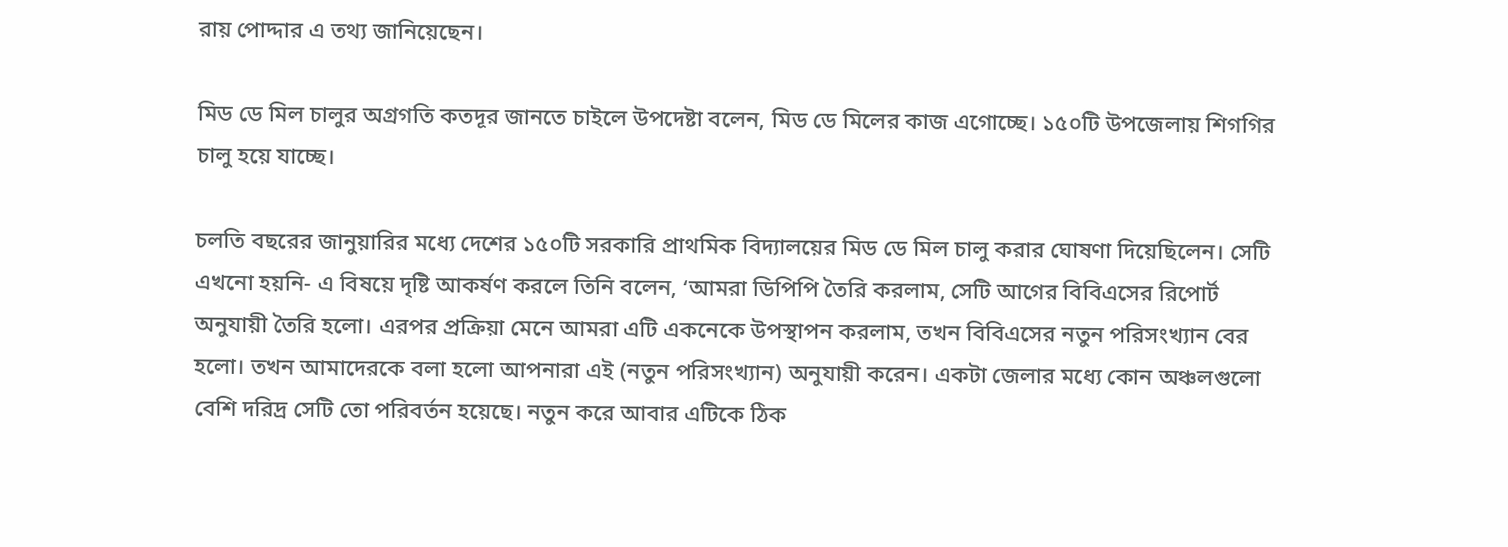রায় পোদ্দার এ তথ্য জানিয়েছেন।

মিড ডে মিল চালুর অগ্রগতি কতদূর জানতে চাইলে উপদেষ্টা বলেন, মিড ডে মিলের কাজ এগোচ্ছে। ১৫০টি উপজেলায় শিগগির চালু হয়ে যাচ্ছে।

চলতি বছরের জানুয়ারির মধ্যে দেশের ১৫০টি সরকারি প্রাথমিক বিদ্যালয়ের মিড ডে মিল চালু করার ঘোষণা দিয়েছিলেন। সেটি এখনো হয়নি- এ বিষয়ে দৃষ্টি আকর্ষণ করলে তিনি বলেন, ‘আমরা ডিপিপি তৈরি করলাম, সেটি আগের বিবিএসের রিপোর্ট অনুযায়ী তৈরি হলো। এরপর প্রক্রিয়া মেনে আমরা এটি একনেকে উপস্থাপন করলাম, তখন বিবিএসের নতুন পরিসংখ্যান বের হলো। তখন আমাদেরকে বলা হলো আপনারা এই (নতুন পরিসংখ্যান) অনুযায়ী করেন। একটা জেলার মধ্যে কোন অঞ্চলগুলো বেশি দরিদ্র সেটি তো পরিবর্তন হয়েছে। নতুন করে আবার এটিকে ঠিক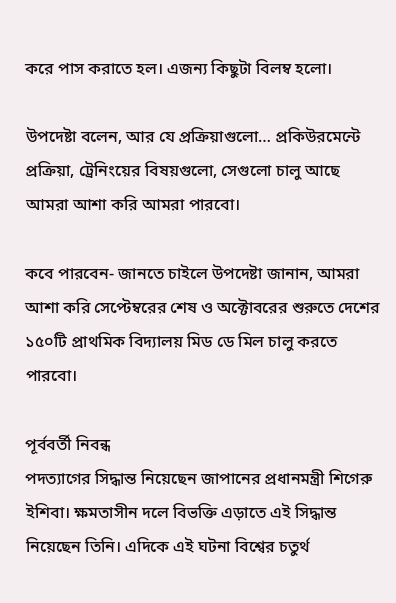করে পাস করাতে হল। এজন্য কিছুটা বিলম্ব হলো।

উপদেষ্টা বলেন, আর যে প্রক্রিয়াগুলো… প্রকিউরমেন্টে প্রক্রিয়া, ট্রেনিংয়ের বিষয়গুলো, সেগুলো চালু আছে আমরা আশা করি আমরা পারবো।

কবে পারবেন- জানতে চাইলে উপদেষ্টা জানান, আমরা আশা করি সেপ্টেম্বরের শেষ ও অক্টোবরের শুরুতে দেশের ১৫০টি প্রাথমিক বিদ্যালয় মিড ডে মিল চালু করতে পারবো।

পূর্ববর্তী নিবন্ধ
পদত্যাগের সিদ্ধান্ত নিয়েছেন জাপানের প্রধানমন্ত্রী শিগেরু ইশিবা। ক্ষমতাসীন দলে বিভক্তি এড়াতে এই সিদ্ধান্ত নিয়েছেন তিনি। এদিকে এই ঘটনা বিশ্বের চতুর্থ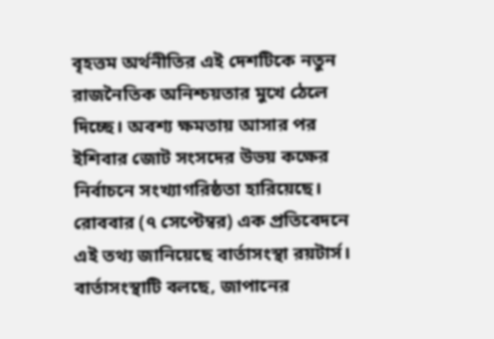বৃহত্তম অর্থনীতির এই দেশটিকে নতুন রাজনৈতিক অনিশ্চয়তার মুখে ঠেলে দিচ্ছে। অবশ্য ক্ষমতায় আসার পর ইশিবার জোট সংসদের উভয় কক্ষের নির্বাচনে সংখ্যাগরিষ্ঠতা হারিয়েছে। রোববার (৭ সেপ্টেম্বর) এক প্রতিবেদনে এই তথ্য জানিয়েছে বার্তাসংস্থা রয়টার্স। বার্তাসংস্থাটি বলছে, জাপানের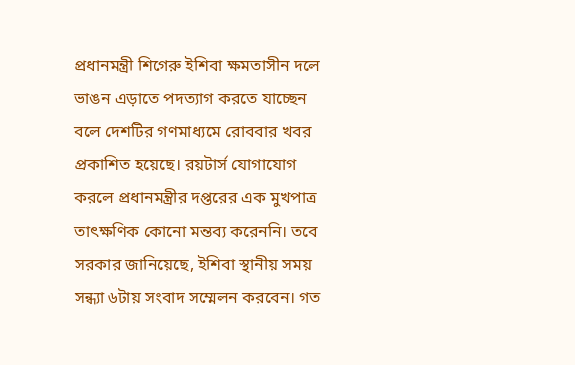প্রধানমন্ত্রী শিগেরু ইশিবা ক্ষমতাসীন দলে ভাঙন এড়াতে পদত্যাগ করতে যাচ্ছেন বলে দেশটির গণমাধ্যমে রোববার খবর প্রকাশিত হয়েছে। রয়টার্স যোগাযোগ করলে প্রধানমন্ত্রীর দপ্তরের এক মুখপাত্র তাৎক্ষণিক কোনো মন্তব্য করেননি। তবে সরকার জানিয়েছে, ইশিবা স্থানীয় সময় সন্ধ্যা ৬টায় সংবাদ সম্মেলন করবেন। গত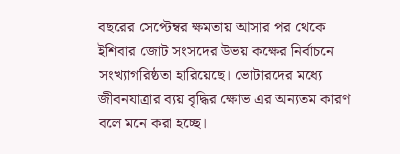বছরের সেপ্টেম্বর ক্ষমতায় আসার পর থেকে ইশিবার জোট সংসদের উভয় কক্ষের নির্বাচনে সংখ্যাগরিষ্ঠতা হারিয়েছে। ভোটারদের মধ্যে জীবনযাত্রার ব্যয় বৃদ্ধির ক্ষোভ এর অন্যতম কারণ বলে মনে করা হচ্ছে।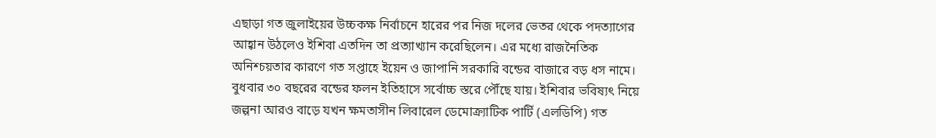এছাড়া গত জুলাইয়ের উচ্চকক্ষ নির্বাচনে হারের পর নিজ দলের ভেতর থেকে পদত্যাগের আহ্বান উঠলেও ইশিবা এতদিন তা প্রত্যাখ্যান করেছিলেন। এর মধ্যে রাজনৈতিক অনিশ্চয়তার কারণে গত সপ্তাহে ইয়েন ও জাপানি সরকারি বন্ডের বাজারে বড় ধস নামে। বুধবার ৩০ বছরের বন্ডের ফলন ইতিহাসে সর্বোচ্চ স্তরে পৌঁছে যায়। ইশিবার ভবিষ্যৎ নিয়ে জল্পনা আরও বাড়ে যখন ক্ষমতাসীন লিবারেল ডেমোক্র্যাটিক পার্টি (এলডিপি) গত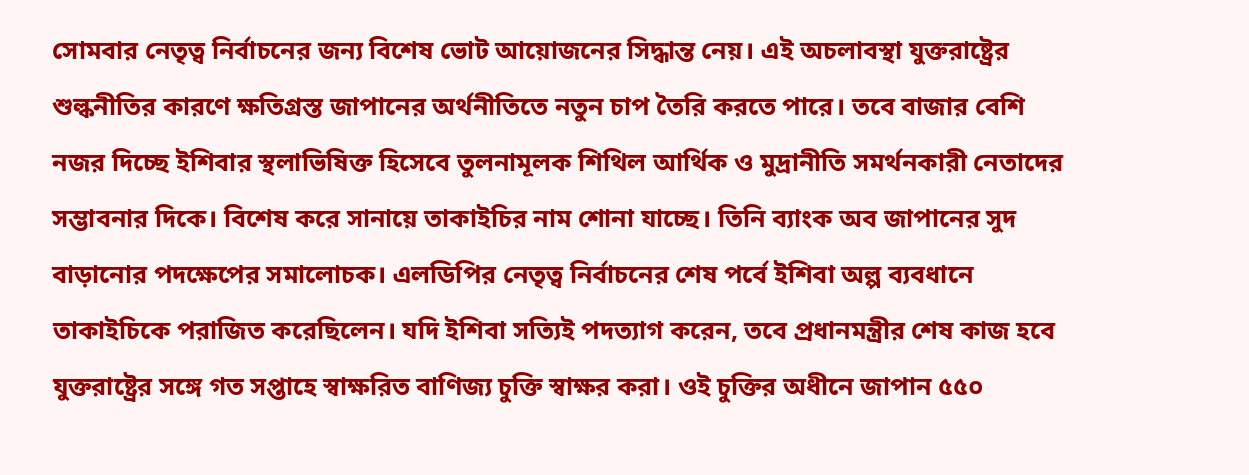সোমবার নেতৃত্ব নির্বাচনের জন্য বিশেষ ভোট আয়োজনের সিদ্ধান্ত নেয়। এই অচলাবস্থা যুক্তরাষ্ট্রের শুল্কনীতির কারণে ক্ষতিগ্রস্ত জাপানের অর্থনীতিতে নতুন চাপ তৈরি করতে পারে। তবে বাজার বেশি নজর দিচ্ছে ইশিবার স্থলাভিষিক্ত হিসেবে তুলনামূলক শিথিল আর্থিক ও মুদ্রানীতি সমর্থনকারী নেতাদের সম্ভাবনার দিকে। বিশেষ করে সানায়ে তাকাইচির নাম শোনা যাচ্ছে। তিনি ব্যাংক অব জাপানের সুদ বাড়ানোর পদক্ষেপের সমালোচক। এলডিপির নেতৃত্ব নির্বাচনের শেষ পর্বে ইশিবা অল্প ব্যবধানে তাকাইচিকে পরাজিত করেছিলেন। যদি ইশিবা সত্যিই পদত্যাগ করেন, তবে প্রধানমন্ত্রীর শেষ কাজ হবে যুক্তরাষ্ট্রের সঙ্গে গত সপ্তাহে স্বাক্ষরিত বাণিজ্য চুক্তি স্বাক্ষর করা। ওই চুক্তির অধীনে জাপান ৫৫০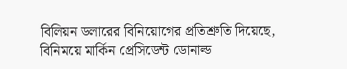বিলিয়ন ডলারের বিনিয়োগের প্রতিশ্রুতি দিয়েছে, বিনিময়ে মার্কিন প্রেসিডেন্ট ডোনাল্ড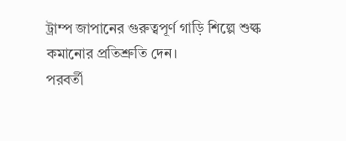ট্রাম্প জাপানের গুরুত্বপূর্ণ গাড়ি শিল্পে শুল্ক কমানোর প্রতিশ্রুতি দেন।
পরবর্তী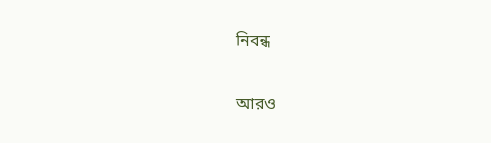নিবন্ধ

আরও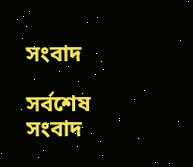সংবাদ

সর্বশেষ সংবাদ